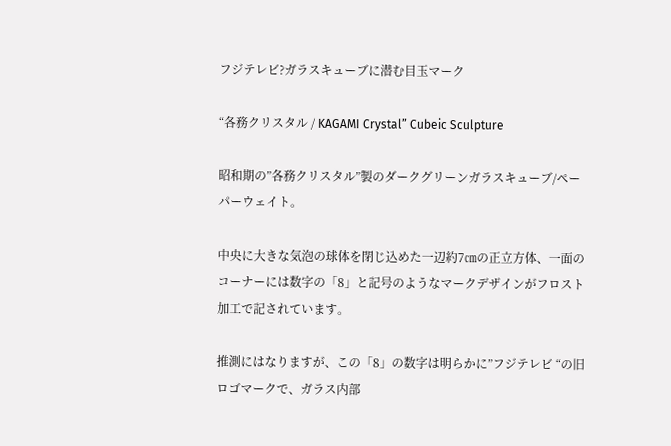フジテレビ?ガラスキューブに潜む目玉マーク

“各務クリスタル / KAGAMI Crystal” Cubeic Sculpture

昭和期の”各務クリスタル”製のダークグリーンガラスキューブ/ペーパーウェイト。

中央に大きな気泡の球体を閉じ込めた一辺約7㎝の正立方体、一面のコーナーには数字の「8」と記号のようなマークデザインがフロスト加工で記されています。

推測にはなりますが、この「8」の数字は明らかに”フジテレビ “の旧ロゴマークで、ガラス内部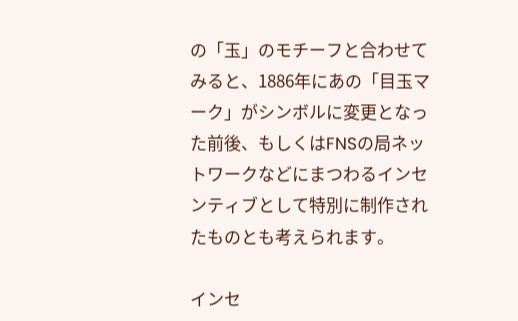の「玉」のモチーフと合わせてみると、1886年にあの「目玉マーク」がシンボルに変更となった前後、もしくはFNSの局ネットワークなどにまつわるインセンティブとして特別に制作されたものとも考えられます。

インセ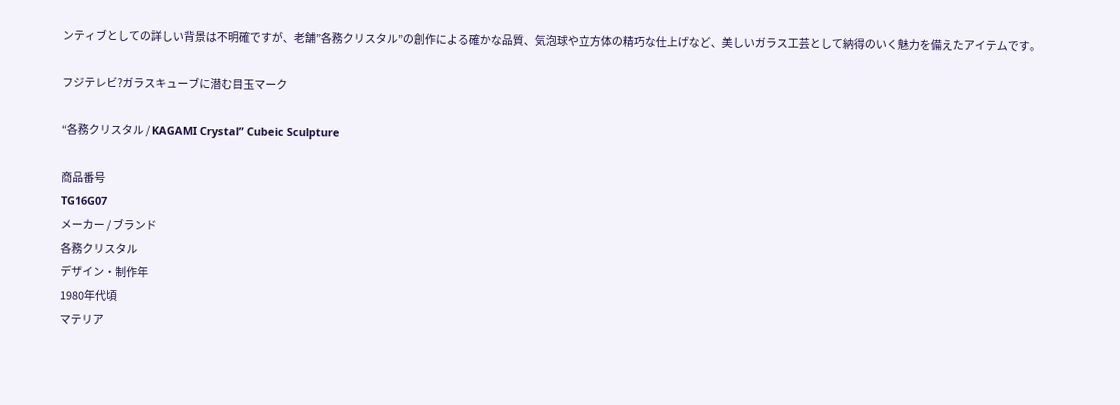ンティブとしての詳しい背景は不明確ですが、老舗”各務クリスタル”の創作による確かな品質、気泡球や立方体の精巧な仕上げなど、美しいガラス工芸として納得のいく魅力を備えたアイテムです。

フジテレビ?ガラスキューブに潜む目玉マーク

“各務クリスタル / KAGAMI Crystal” Cubeic Sculpture

商品番号
TG16G07
メーカー / ブランド
各務クリスタル
デザイン・制作年
1980年代頃
マテリア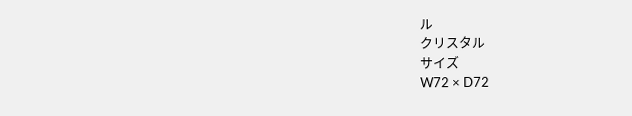ル
クリスタル
サイズ
W72 × D72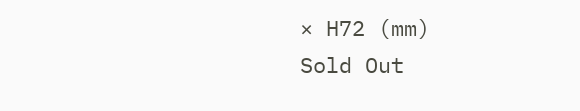× H72 (mm)
Sold Out